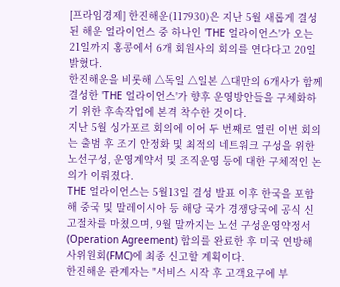[프라임경제] 한진해운(117930)은 지난 5월 새롭게 결성된 해운 얼라이언스 중 하나인 'THE 얼라이언스'가 오는 21일까지 홍콩에서 6개 회원사의 회의를 연다다고 20일 밝혔다.
한진해운을 비롯해 △독일 △일본 △대만의 6개사가 함께 결성한 'THE 얼라이언스'가 향후 운영방안들을 구체화하기 위한 후속작업에 본격 착수한 것이다.
지난 5월 싱가포르 회의에 이어 두 번째로 열린 이번 회의는 출범 후 조기 안정화 및 최적의 네트워크 구성을 위한 노선구성, 운영계약서 및 조직운영 등에 대한 구체적인 논의가 이뤄졌다.
THE 얼라이언스는 5월13일 결성 발표 이후 한국을 포함해 중국 및 말레이시아 등 해당 국가 경쟁당국에 공식 신고절차를 마쳤으며, 9월 말까지는 노선 구성운영약정서(Operation Agreement) 합의를 완료한 후 미국 연방해사위원회(FMC)에 최종 신고할 계획이다.
한진해운 관계자는 "서비스 시작 후 고객요구에 부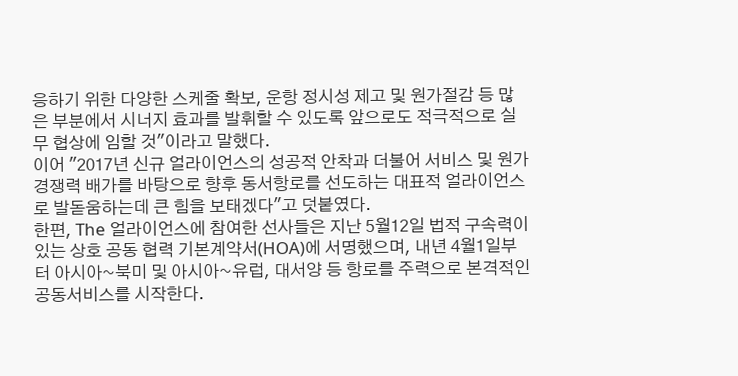응하기 위한 다양한 스케줄 확보, 운항 정시성 제고 및 원가절감 등 많은 부분에서 시너지 효과를 발휘할 수 있도록 앞으로도 적극적으로 실무 협상에 임할 것"이라고 말했다.
이어 "2017년 신규 얼라이언스의 성공적 안착과 더불어 서비스 및 원가경쟁력 배가를 바탕으로 향후 동서항로를 선도하는 대표적 얼라이언스로 발돋움하는데 큰 힘을 보태겠다"고 덧붙였다.
한편, The 얼라이언스에 참여한 선사들은 지난 5월12일 법적 구속력이 있는 상호 공동 협력 기본계약서(HOA)에 서명했으며, 내년 4월1일부터 아시아~북미 및 아시아~유럽, 대서양 등 항로를 주력으로 본격적인 공동서비스를 시작한다.